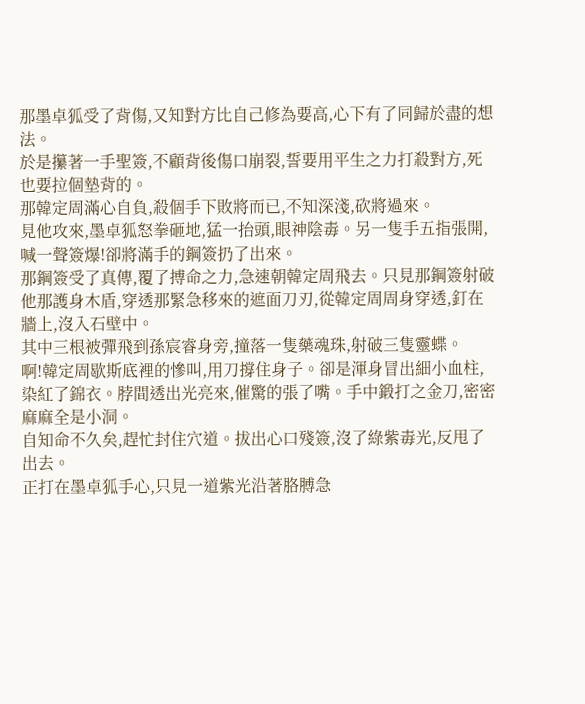那墨卓狐受了背傷,又知對方比自己修為要高,心下有了同歸於盡的想法。
於是攥著一手聖簽,不顧背後傷口崩裂,誓要用平生之力打殺對方,死也要拉個墊背的。
那韓定周滿心自負,殺個手下敗將而已,不知深淺,砍將過來。
見他攻來,墨卓狐怒拳砸地,猛一抬頭,眼神陰毒。另一隻手五指張開,喊一聲簽爆!卻將滿手的鋼簽扔了出來。
那鋼簽受了真傳,覆了搏命之力,急速朝韓定周飛去。只見那鋼簽射破他那護身木盾,穿透那緊急移來的遮面刀刃,從韓定周周身穿透,釘在牆上,沒入石壁中。
其中三根被彈飛到孫宸睿身旁,撞落一隻藥魂珠,射破三隻靈蝶。
啊!韓定周歇斯底裡的慘叫,用刀撐住身子。卻是渾身冒出細小血柱,染紅了錦衣。脖間透出光亮來,催驚的張了嘴。手中鍛打之金刀,密密麻麻全是小洞。
自知命不久矣,趕忙封住穴道。拔出心口殘簽,沒了綠紫毒光,反甩了出去。
正打在墨卓狐手心,只見一道紫光沿著胳膊急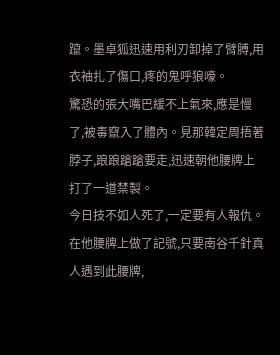躥。墨卓狐迅速用利刃卸掉了臂膊,用衣袖扎了傷口,疼的鬼呼狼嚎。
驚恐的張大嘴巴緩不上氣來,應是慢了,被毒竄入了體內。見那韓定周捂著脖子,踉踉蹌蹌要走,迅速朝他腰牌上打了一道禁製。
今日技不如人死了,一定要有人報仇。在他腰牌上做了記號,只要南谷千針真人遇到此腰牌,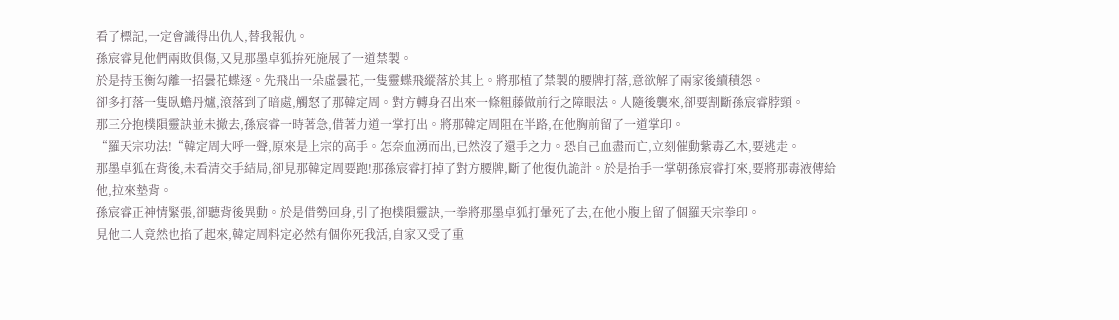看了標記,一定會識得出仇人,替我報仇。
孫宸睿見他們兩敗俱傷,又見那墨卓狐拚死施展了一道禁製。
於是持玉衡勾離一招曇花蝶逐。先飛出一朵虛曇花,一隻靈蝶飛縱落於其上。將那植了禁製的腰牌打落,意欲解了兩家後續積怨。
卻多打落一隻臥蟾丹爐,滾落到了暗處,觸怒了那韓定周。對方轉身召出來一條粗藤做前行之障眼法。人隨後襲來,卻要割斷孫宸睿脖頸。
那三分抱樸隕靈訣並未撤去,孫宸睿一時著急,借著力道一掌打出。將那韓定周阻在半路,在他胸前留了一道掌印。
“羅天宗功法!“韓定周大呼一聲,原來是上宗的高手。怎奈血湧而出,已然沒了還手之力。恐自己血盡而亡,立刻催動紫毒乙木,要逃走。
那墨卓狐在背後,未看清交手結局,卻見那韓定周要跑!那孫宸睿打掉了對方腰牌,斷了他復仇詭計。於是抬手一掌朝孫宸睿打來,要將那毒液傳給他,拉來墊背。
孫宸睿正神情緊張,卻聽背後異動。於是借勢回身,引了抱樸隕靈訣,一拳將那墨卓狐打暈死了去,在他小腹上留了個羅天宗拳印。
見他二人竟然也掐了起來,韓定周料定必然有個你死我活,自家又受了重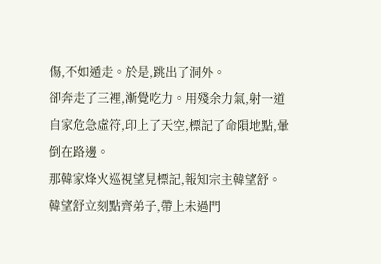傷,不如遁走。於是,跳出了洞外。
卻奔走了三裡,漸覺吃力。用殘余力氣,射一道自家危急虛符,印上了天空,標記了命隕地點,暈倒在路邊。
那韓家烽火巡視望見標記,報知宗主韓望舒。韓望舒立刻點齊弟子,帶上未過門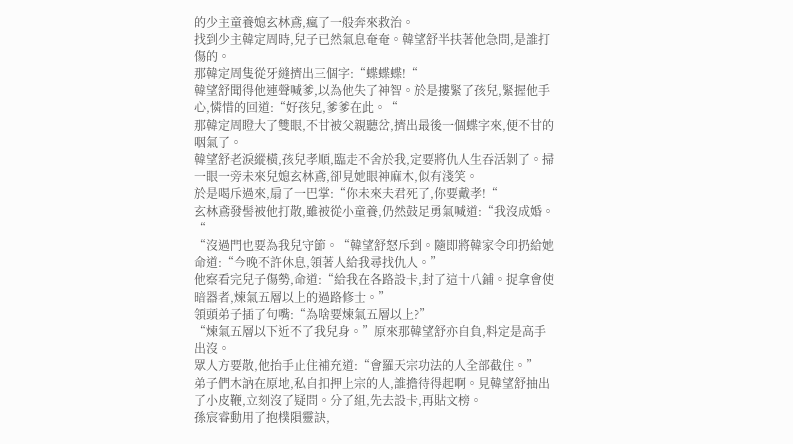的少主童養媳玄林鳶,瘋了一般奔來救治。
找到少主韓定周時,兒子已然氣息奄奄。韓望舒半扶著他急問,是誰打傷的。
那韓定周隻從牙縫擠出三個字:“蝶蝶蝶!“
韓望舒聞得他連聲喊爹,以為他失了神智。於是摟緊了孩兒,緊握他手心,憐惜的回道:“好孩兒,爹爹在此。“
那韓定周瞪大了雙眼,不甘被父親聽岔,擠出最後一個蝶字來,便不甘的咽氣了。
韓望舒老淚縱橫,孩兒孝順,臨走不舍於我,定要將仇人生吞活剝了。掃一眼一旁未來兒媳玄林鳶,卻見她眼神麻木,似有淺笑。
於是喝斥過來,扇了一巴掌:“你未來夫君死了,你要戴孝!“
玄林鳶發髻被他打散,雖被從小童養,仍然鼓足勇氣喊道:“我沒成婚。“
“沒過門也要為我兒守節。“韓望舒怒斥到。隨即將韓家令印扔給她命道:“今晚不許休息,領著人給我尋找仇人。”
他察看完兒子傷勢,命道:“給我在各路設卡,封了這十八鋪。捉拿會使暗器者,煉氣五層以上的過路修士。”
領頭弟子插了句嘴:“為啥要煉氣五層以上?”
“煉氣五層以下近不了我兒身。”原來那韓望舒亦自負,料定是高手出沒。
眾人方要散,他抬手止住補充道:“會羅天宗功法的人全部截住。”
弟子們木訥在原地,私自扣押上宗的人,誰擔待得起啊。見韓望舒抽出了小皮鞭,立刻沒了疑問。分了組,先去設卡,再貼文榜。
孫宸睿動用了抱樸隕靈訣,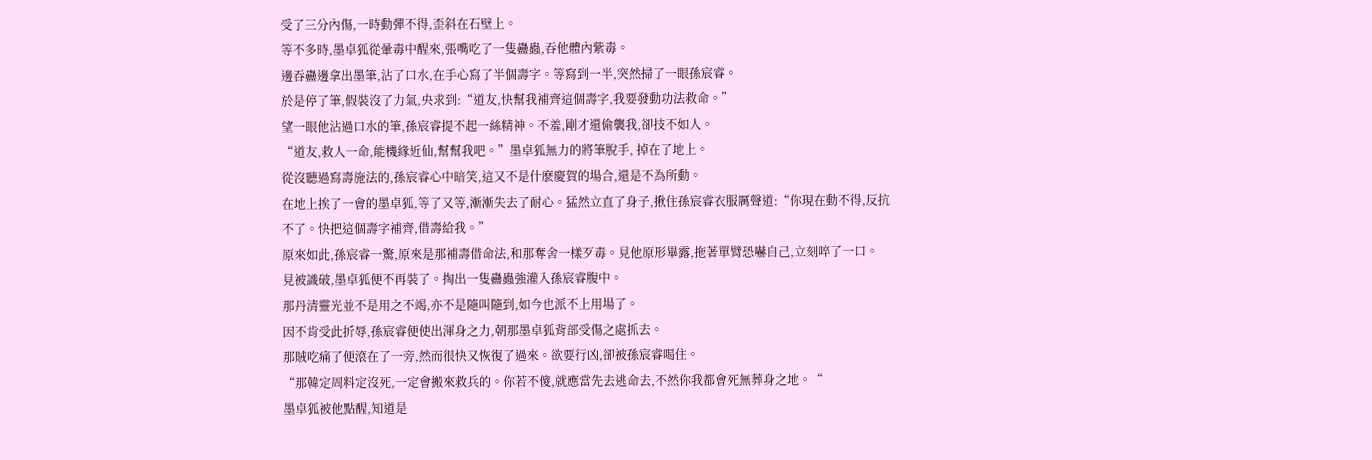受了三分內傷,一時動彈不得,歪斜在石壁上。
等不多時,墨卓狐從暈毒中醒來,張嘴吃了一隻蠱蟲,吞他體內紫毒。
邊吞蠱邊拿出墨筆,沾了口水,在手心寫了半個壽字。等寫到一半,突然掃了一眼孫宸睿。
於是停了筆,假裝沒了力氣,央求到:“道友,快幫我補齊這個壽字,我要發動功法救命。”
望一眼他沾過口水的筆,孫宸睿提不起一絲精神。不羞,剛才還偷襲我,卻技不如人。
“道友,救人一命,能機緣近仙,幫幫我吧。”墨卓狐無力的將筆脫手, 掉在了地上。
從沒聽過寫壽施法的,孫宸睿心中暗笑,這又不是什麽慶賀的場合,還是不為所動。
在地上挨了一會的墨卓狐,等了又等,漸漸失去了耐心。猛然立直了身子,揪住孫宸睿衣服厲聲道:“你現在動不得,反抗不了。快把這個壽字補齊,借壽給我。”
原來如此,孫宸睿一驚,原來是那補壽借命法,和那奪舍一樣歹毒。見他原形畢露,拖著單臂恐嚇自己,立刻啐了一口。
見被識破,墨卓狐便不再裝了。掏出一隻蠱蟲強灌入孫宸睿腹中。
那丹清靈光並不是用之不竭,亦不是隨叫隨到,如今也派不上用場了。
因不肯受此折辱,孫宸睿便使出渾身之力,朝那墨卓狐背部受傷之處抓去。
那賊吃痛了便滾在了一旁,然而很快又恢復了過來。欲要行凶,卻被孫宸睿喝住。
“那韓定周料定沒死,一定會搬來救兵的。你若不傻,就應當先去逃命去,不然你我都會死無葬身之地。“
墨卓狐被他點醒,知道是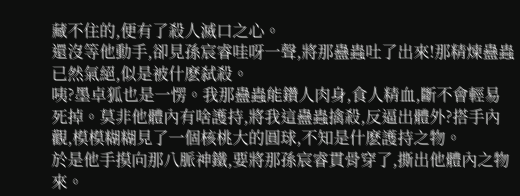藏不住的,便有了殺人滅口之心。
還沒等他動手,卻見孫宸睿哇呀一聲,將那蠱蟲吐了出來!那精煉蠱蟲已然氣絕,似是被什麽弑殺。
咦?墨卓狐也是一愣。我那蠱蟲能鑽人肉身,食人精血,斷不會輕易死掉。莫非他體內有啥護持,將我這蠱蟲擒殺,反逼出體外?搭手內觀,模模糊糊見了一個核桃大的圓球,不知是什麽護持之物。
於是他手摸向那八脈神鐵,要將那孫宸睿貫骨穿了,撕出他體內之物來。